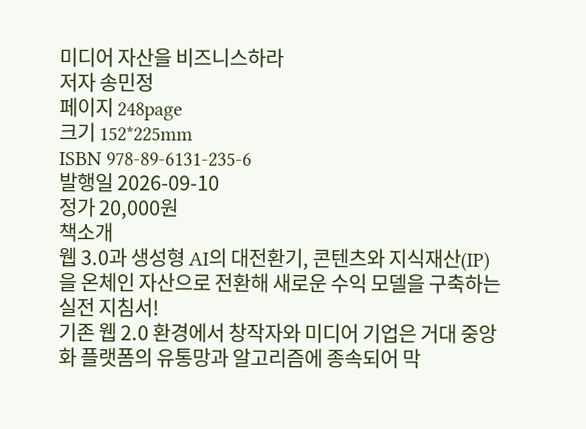미디어 자산을 비즈니스하라
저자 송민정
페이지 248page
크기 152*225mm
ISBN 978-89-6131-235-6
발행일 2026-09-10
정가 20,000원
책소개
웹 3.0과 생성형 AI의 대전환기, 콘텐츠와 지식재산(IP)을 온체인 자산으로 전환해 새로운 수익 모델을 구축하는 실전 지침서!
기존 웹 2.0 환경에서 창작자와 미디어 기업은 거대 중앙화 플랫폼의 유통망과 알고리즘에 종속되어 막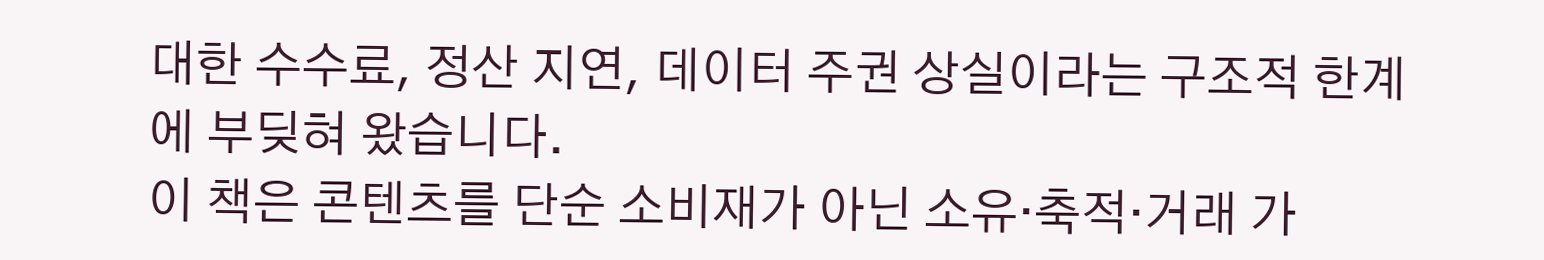대한 수수료, 정산 지연, 데이터 주권 상실이라는 구조적 한계에 부딪혀 왔습니다.
이 책은 콘텐츠를 단순 소비재가 아닌 소유·축적·거래 가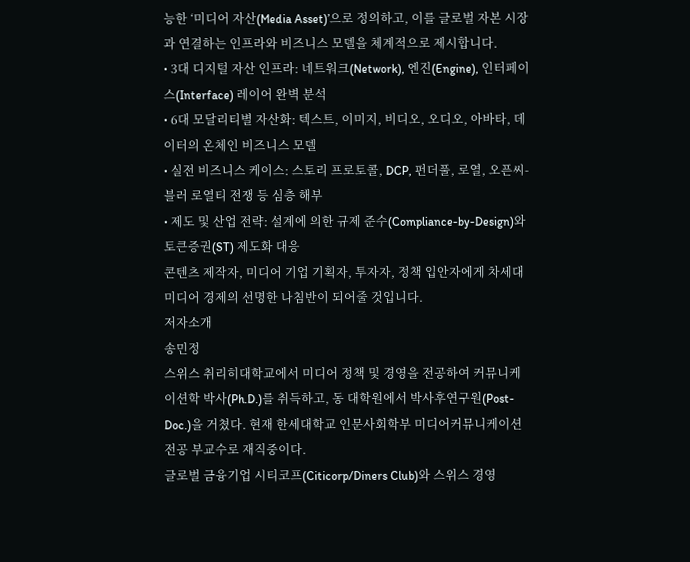능한 ‘미디어 자산(Media Asset)’으로 정의하고, 이를 글로벌 자본 시장과 연결하는 인프라와 비즈니스 모델을 체계적으로 제시합니다.
• 3대 디지털 자산 인프라: 네트워크(Network), 엔진(Engine), 인터페이스(Interface) 레이어 완벽 분석
• 6대 모달리티별 자산화: 텍스트, 이미지, 비디오, 오디오, 아바타, 데이터의 온체인 비즈니스 모델
• 실전 비즈니스 케이스: 스토리 프로토콜, DCP, 펀더풀, 로열, 오픈씨-블러 로열티 전쟁 등 심층 해부
• 제도 및 산업 전략: 설계에 의한 규제 준수(Compliance-by-Design)와 토큰증권(ST) 제도화 대응
콘텐츠 제작자, 미디어 기업 기획자, 투자자, 정책 입안자에게 차세대 미디어 경제의 선명한 나침반이 되어줄 것입니다.
저자소개
송민정
스위스 취리히대학교에서 미디어 정책 및 경영을 전공하여 커뮤니케이션학 박사(Ph.D.)를 취득하고, 동 대학원에서 박사후연구원(Post-Doc.)을 거쳤다. 현재 한세대학교 인문사회학부 미디어커뮤니케이션 전공 부교수로 재직중이다.
글로벌 금융기업 시티코프(Citicorp/Diners Club)와 스위스 경영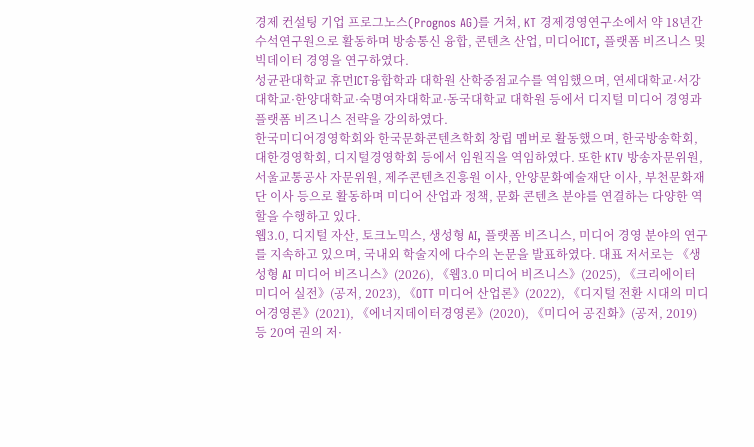경제 컨설팅 기업 프로그노스(Prognos AG)를 거쳐, KT 경제경영연구소에서 약 18년간 수석연구원으로 활동하며 방송통신 융합, 콘텐츠 산업, 미디어ICT, 플랫폼 비즈니스 및 빅데이터 경영을 연구하였다.
성균관대학교 휴먼ICT융합학과 대학원 산학중점교수를 역임했으며, 연세대학교·서강대학교·한양대학교·숙명여자대학교·동국대학교 대학원 등에서 디지털 미디어 경영과 플랫폼 비즈니스 전략을 강의하였다.
한국미디어경영학회와 한국문화콘텐츠학회 창립 멤버로 활동했으며, 한국방송학회, 대한경영학회, 디지털경영학회 등에서 임원직을 역임하였다. 또한 KTV 방송자문위원, 서울교통공사 자문위원, 제주콘텐츠진흥원 이사, 안양문화예술재단 이사, 부천문화재단 이사 등으로 활동하며 미디어 산업과 정책, 문화 콘텐츠 분야를 연결하는 다양한 역할을 수행하고 있다.
웹3.0, 디지털 자산, 토크노믹스, 생성형 AI, 플랫폼 비즈니스, 미디어 경영 분야의 연구를 지속하고 있으며, 국내외 학술지에 다수의 논문을 발표하였다. 대표 저서로는 《생성형 AI 미디어 비즈니스》(2026), 《웹3.0 미디어 비즈니스》(2025), 《크리에이터 미디어 실전》(공저, 2023), 《OTT 미디어 산업론》(2022), 《디지털 전환 시대의 미디어경영론》(2021), 《에너지데이터경영론》(2020), 《미디어 공진화》(공저, 2019) 등 20여 권의 저·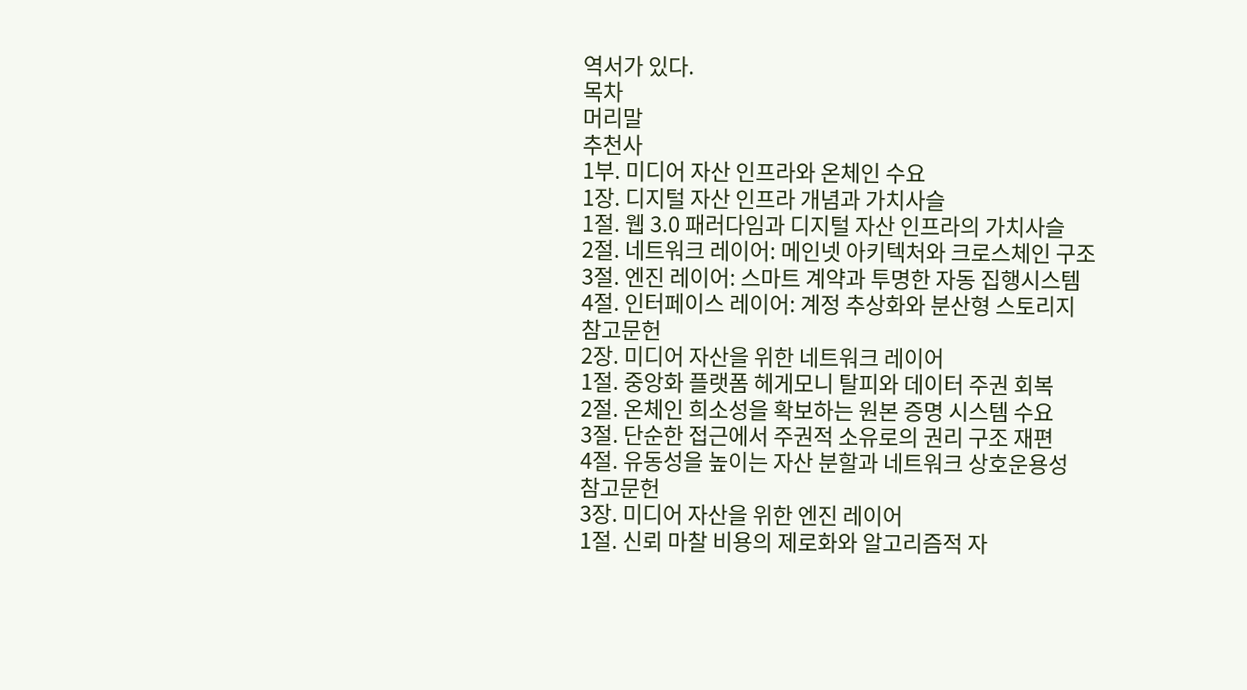역서가 있다.
목차
머리말
추천사
1부. 미디어 자산 인프라와 온체인 수요
1장. 디지털 자산 인프라 개념과 가치사슬
1절. 웹 3.0 패러다임과 디지털 자산 인프라의 가치사슬
2절. 네트워크 레이어: 메인넷 아키텍처와 크로스체인 구조
3절. 엔진 레이어: 스마트 계약과 투명한 자동 집행시스템
4절. 인터페이스 레이어: 계정 추상화와 분산형 스토리지
참고문헌
2장. 미디어 자산을 위한 네트워크 레이어
1절. 중앙화 플랫폼 헤게모니 탈피와 데이터 주권 회복
2절. 온체인 희소성을 확보하는 원본 증명 시스템 수요
3절. 단순한 접근에서 주권적 소유로의 권리 구조 재편
4절. 유동성을 높이는 자산 분할과 네트워크 상호운용성
참고문헌
3장. 미디어 자산을 위한 엔진 레이어
1절. 신뢰 마찰 비용의 제로화와 알고리즘적 자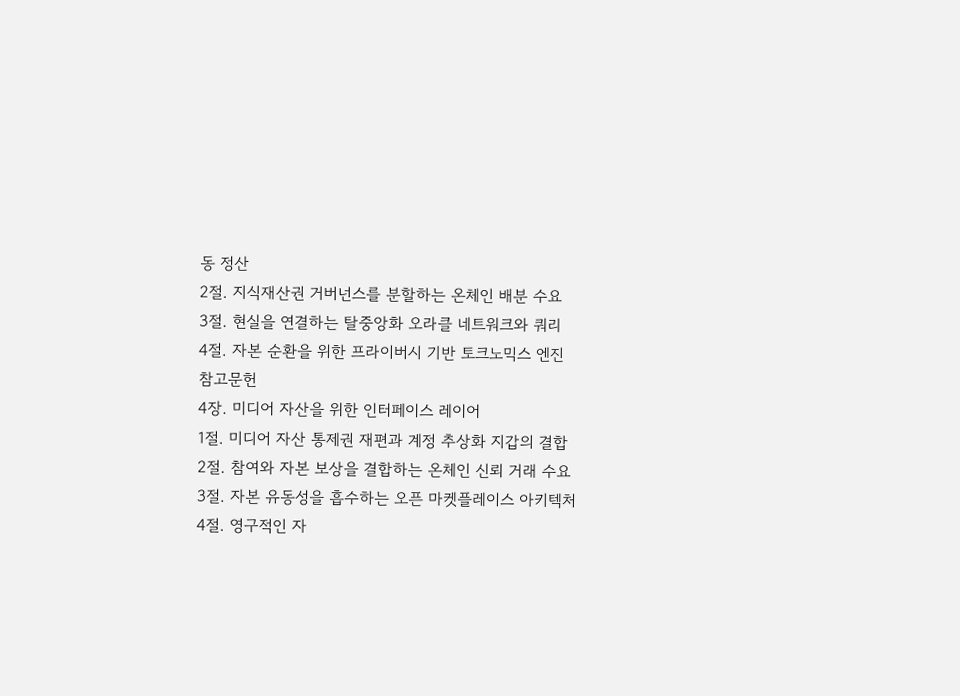동 정산
2절. 지식재산권 거버넌스를 분할하는 온체인 배분 수요
3절. 현실을 연결하는 탈중앙화 오라클 네트워크와 쿼리
4절. 자본 순환을 위한 프라이버시 기반 토크노믹스 엔진
참고문헌
4장. 미디어 자산을 위한 인터페이스 레이어
1절. 미디어 자산 통제권 재편과 계정 추상화 지갑의 결합
2절. 참여와 자본 보상을 결합하는 온체인 신뢰 거래 수요
3절. 자본 유동성을 흡수하는 오픈 마켓플레이스 아키텍처
4절. 영구적인 자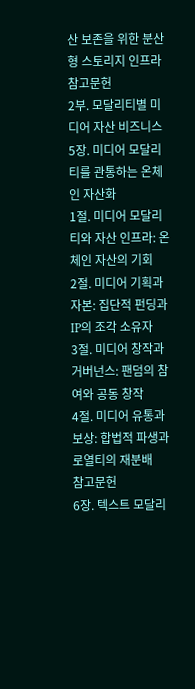산 보존을 위한 분산형 스토리지 인프라
참고문헌
2부. 모달리티별 미디어 자산 비즈니스
5장. 미디어 모달리티를 관통하는 온체인 자산화
1절. 미디어 모달리티와 자산 인프라: 온체인 자산의 기회
2절. 미디어 기획과 자본: 집단적 펀딩과 IP의 조각 소유자
3절. 미디어 창작과 거버넌스: 팬덤의 참여와 공동 창작
4절. 미디어 유통과 보상: 합법적 파생과 로열티의 재분배
참고문헌
6장. 텍스트 모달리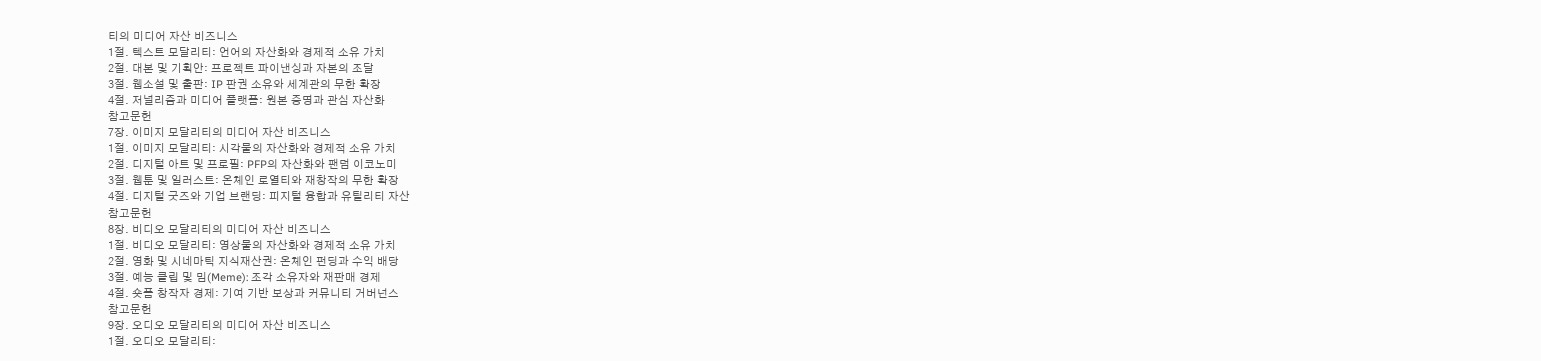티의 미디어 자산 비즈니스
1절. 텍스트 모달리티: 언어의 자산화와 경제적 소유 가치
2절. 대본 및 기획안: 프로젝트 파이낸싱과 자본의 조달
3절. 웹소설 및 출판: IP 판권 소유와 세계관의 무한 확장
4절. 저널리즘과 미디어 플랫폼: 원본 증명과 관심 자산화
참고문헌
7장. 이미지 모달리티의 미디어 자산 비즈니스
1절. 이미지 모달리티: 시각물의 자산화와 경제적 소유 가치
2절. 디지털 아트 및 프로필: PFP의 자산화와 팬덤 이코노미
3절. 웹툰 및 일러스트: 온체인 로열티와 재창작의 무한 확장
4절. 디지털 굿즈와 기업 브랜딩: 피지털 융합과 유틸리티 자산
참고문헌
8장. 비디오 모달리티의 미디어 자산 비즈니스
1절. 비디오 모달리티: 영상물의 자산화와 경제적 소유 가치
2절. 영화 및 시네마틱 지식재산권: 온체인 펀딩과 수익 배당
3절. 예능 클립 및 밈(Meme): 조각 소유자와 재판매 경제
4절. 숏폼 창작자 경제: 기여 기반 보상과 커뮤니티 거버넌스
참고문헌
9장. 오디오 모달리티의 미디어 자산 비즈니스
1절. 오디오 모달리티: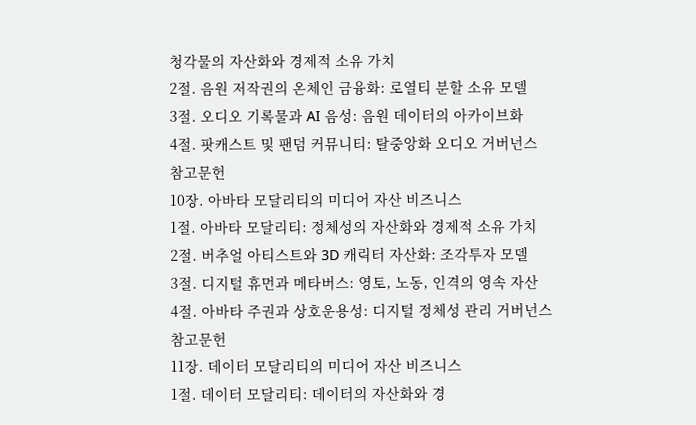청각물의 자산화와 경제적 소유 가치
2절. 음원 저작권의 온체인 금융화: 로열티 분할 소유 모델
3절. 오디오 기록물과 AI 음성: 음원 데이터의 아카이브화
4절. 팟캐스트 및 팬덤 커뮤니티: 탈중앙화 오디오 거버넌스
참고문헌
10장. 아바타 모달리티의 미디어 자산 비즈니스
1절. 아바타 모달리티: 정체성의 자산화와 경제적 소유 가치
2절. 버추얼 아티스트와 3D 캐릭터 자산화: 조각투자 모델
3절. 디지털 휴먼과 메타버스: 영토, 노동, 인격의 영속 자산
4절. 아바타 주권과 상호운용성: 디지털 정체성 관리 거버넌스
참고문헌
11장. 데이터 모달리티의 미디어 자산 비즈니스
1절. 데이터 모달리티: 데이터의 자산화와 경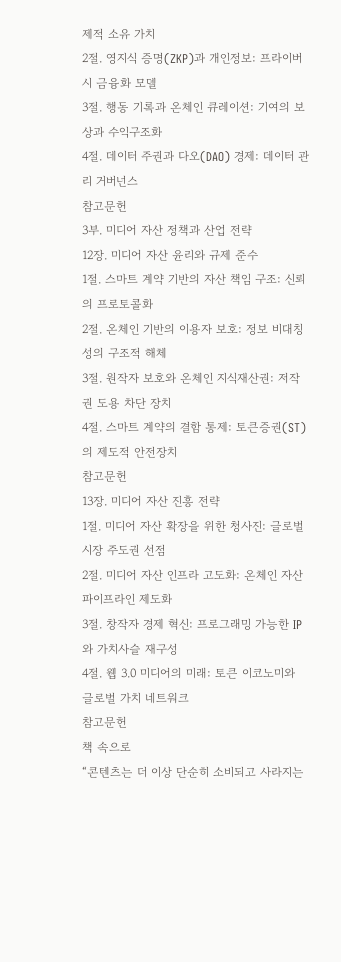제적 소유 가치
2절. 영지식 증명(ZKP)과 개인정보: 프라이버시 금융화 모델
3절. 행동 기록과 온체인 큐레이션: 기여의 보상과 수익구조화
4절. 데이터 주권과 다오(DAO) 경제: 데이터 관리 거버넌스
참고문헌
3부. 미디어 자산 정책과 산업 전략
12장. 미디어 자산 윤리와 규제 준수
1절. 스마트 계약 기반의 자산 책임 구조: 신뢰의 프로토콜화
2절. 온체인 기반의 이용자 보호: 정보 비대칭성의 구조적 해체
3절. 원작자 보호와 온체인 지식재산권: 저작권 도용 차단 장치
4절. 스마트 계약의 결함 통제: 토큰증권(ST)의 제도적 안전장치
참고문헌
13장. 미디어 자산 진흥 전략
1절. 미디어 자산 확장을 위한 청사진: 글로벌 시장 주도권 선점
2절. 미디어 자산 인프라 고도화: 온체인 자산 파이프라인 제도화
3절. 창작자 경제 혁신: 프로그래밍 가능한 IP와 가치사슬 재구성
4절. 웹 3.0 미디어의 미래: 토큰 이코노미와 글로벌 가치 네트워크
참고문헌
책 속으로
“콘텐츠는 더 이상 단순히 소비되고 사라지는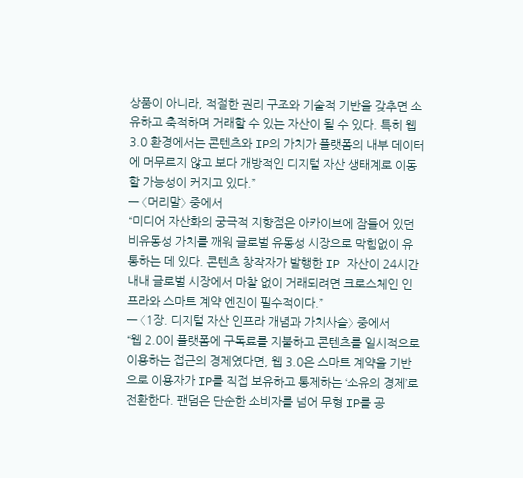상품이 아니라, 적절한 권리 구조와 기술적 기반을 갖추면 소유하고 축적하며 거래할 수 있는 자산이 될 수 있다. 특히 웹 3.0 환경에서는 콘텐츠와 IP의 가치가 플랫폼의 내부 데이터에 머무르지 않고 보다 개방적인 디지털 자산 생태계로 이동할 가능성이 커지고 있다.”
— 〈머리말〉 중에서
“미디어 자산화의 궁극적 지향점은 아카이브에 잠들어 있던 비유동성 가치를 깨워 글로벌 유동성 시장으로 막힘없이 유통하는 데 있다. 콘텐츠 창작자가 발행한 IP 자산이 24시간 내내 글로벌 시장에서 마찰 없이 거래되려면 크로스체인 인프라와 스마트 계약 엔진이 필수적이다.”
— 〈1장. 디지털 자산 인프라 개념과 가치사슬〉 중에서
“웹 2.0이 플랫폼에 구독료를 지불하고 콘텐츠를 일시적으로 이용하는 접근의 경제였다면, 웹 3.0은 스마트 계약을 기반으로 이용자가 IP를 직접 보유하고 통제하는 ‘소유의 경제’로 전환한다. 팬덤은 단순한 소비자를 넘어 무형 IP를 공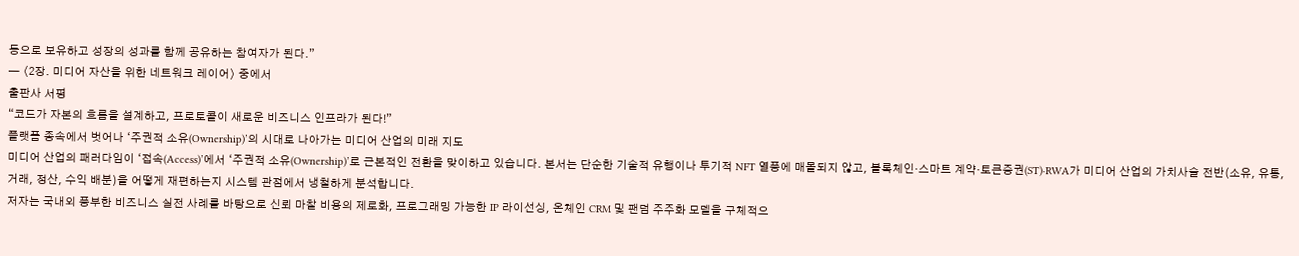동으로 보유하고 성장의 성과를 함께 공유하는 참여자가 된다.”
— 〈2장. 미디어 자산을 위한 네트워크 레이어〉 중에서
출판사 서평
“코드가 자본의 흐름을 설계하고, 프로토콜이 새로운 비즈니스 인프라가 된다!”
플랫폼 종속에서 벗어나 ‘주권적 소유(Ownership)’의 시대로 나아가는 미디어 산업의 미래 지도
미디어 산업의 패러다임이 ‘접속(Access)’에서 ‘주권적 소유(Ownership)’로 근본적인 전환을 맞이하고 있습니다. 본서는 단순한 기술적 유행이나 투기적 NFT 열풍에 매몰되지 않고, 블록체인·스마트 계약·토큰증권(ST)·RWA가 미디어 산업의 가치사슬 전반(소유, 유통, 거래, 정산, 수익 배분)을 어떻게 재편하는지 시스템 관점에서 냉철하게 분석합니다.
저자는 국내외 풍부한 비즈니스 실전 사례를 바탕으로 신뢰 마찰 비용의 제로화, 프로그래밍 가능한 IP 라이선싱, 온체인 CRM 및 팬덤 주주화 모델을 구체적으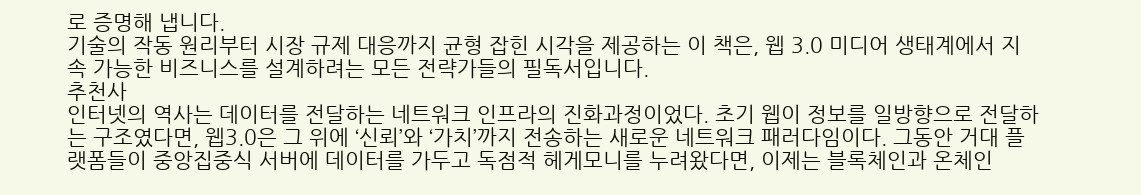로 증명해 냅니다.
기술의 작동 원리부터 시장 규제 대응까지 균형 잡힌 시각을 제공하는 이 책은, 웹 3.0 미디어 생태계에서 지속 가능한 비즈니스를 설계하려는 모든 전략가들의 필독서입니다.
추천사
인터넷의 역사는 데이터를 전달하는 네트워크 인프라의 진화과정이었다. 초기 웹이 정보를 일방향으로 전달하는 구조였다면, 웹3.0은 그 위에 ‘신뢰’와 ‘가치’까지 전송하는 새로운 네트워크 패러다임이다. 그동안 거대 플랫폼들이 중앙집중식 서버에 데이터를 가두고 독점적 헤게모니를 누려왔다면, 이제는 블록체인과 온체인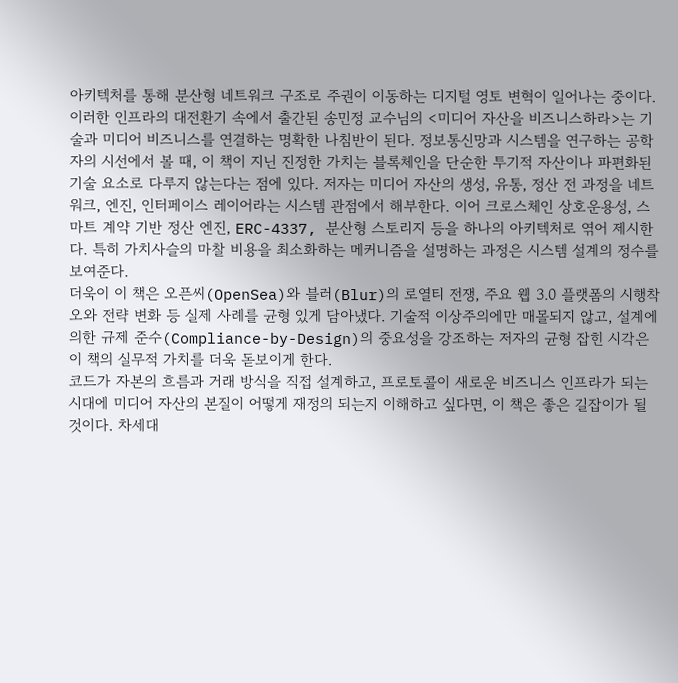아키텍처를 통해 분산형 네트워크 구조로 주권이 이동하는 디지털 영토 변혁이 일어나는 중이다.
이러한 인프라의 대전환기 속에서 출간된 송민정 교수님의 <미디어 자산을 비즈니스하라>는 기술과 미디어 비즈니스를 연결하는 명확한 나침반이 된다. 정보통신망과 시스템을 연구하는 공학자의 시선에서 볼 때, 이 책이 지닌 진정한 가치는 블록체인을 단순한 투기적 자산이나 파편화된 기술 요소로 다루지 않는다는 점에 있다. 저자는 미디어 자산의 생성, 유통, 정산 전 과정을 네트워크, 엔진, 인터페이스 레이어라는 시스템 관점에서 해부한다. 이어 크로스체인 상호운용성, 스마트 계약 기반 정산 엔진, ERC-4337, 분산형 스토리지 등을 하나의 아키텍처로 엮어 제시한다. 특히 가치사슬의 마찰 비용을 최소화하는 메커니즘을 설명하는 과정은 시스템 설계의 정수를 보여준다.
더욱이 이 책은 오픈씨(OpenSea)와 블러(Blur)의 로열티 전쟁, 주요 웹 3.0 플랫폼의 시행착오와 전략 변화 등 실제 사례를 균형 있게 담아냈다. 기술적 이상주의에만 매몰되지 않고, 설계에 의한 규제 준수(Compliance-by-Design)의 중요성을 강조하는 저자의 균형 잡힌 시각은 이 책의 실무적 가치를 더욱 돋보이게 한다.
코드가 자본의 흐름과 거래 방식을 직접 설계하고, 프로토콜이 새로운 비즈니스 인프라가 되는 시대에 미디어 자산의 본질이 어떻게 재정의 되는지 이해하고 싶다면, 이 책은 좋은 길잡이가 될 것이다. 차세대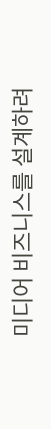미디어 비즈니스를 설계하려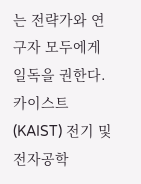는 전략가와 연구자 모두에게 일독을 권한다.
카이스트(KAIST) 전기 및 전자공학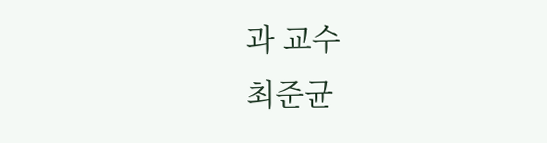과 교수
최준균